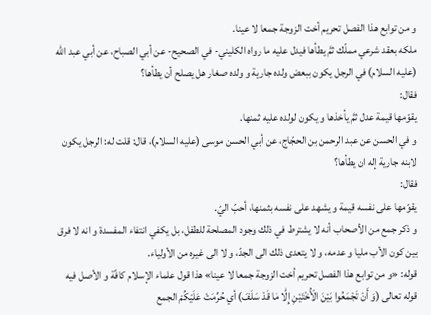و من توابع هذا الفصل تحريم أخت الزوجة جمعا لا عينا.
ملكه بعقد شرعي مملّك ثمَّ يطأها فيدل عليه ما رواه الكليني- في الصحيح- عن أبي الصباح، عن أبي عبد اللّٰه (عليه السلام) في الرجل يكون ببعض ولده جارية و ولده صغار هل يصلح أن يطأها؟
فقال:
يقوّمها قيمة عدل ثمَّ يأخذها و يكون لولده عليه ثمنها.
و في الحسن عن عبد الرحمن بن الحجّاج، عن أبي الحسن موسى (عليه السلام)، قال: قلت له: الرجل يكون لابنه جارية إله ان يطأها؟
فقال:
يقوّمها على نفسه قيمة و يشهد على نفسه بثمنها، أحبّ اليّ.
و ذكر جمع من الأصحاب أنه لا يشترط في ذلك وجود المصلحة للطفل، بل يكفي انتفاء المفسدة و انه لا فرق بين كون الأب مليا و عدمه، و لا يتعدى ذلك الى الجدّ، و لا الى غيره من الأولياء.
قوله: «و من توابع هذا الفصل تحريم أخت الزوجة جمعا لا عينا» هذا قول علماء الإسلام كافّة و الأصل فيه قوله تعالى (وَ أَنْ تَجْمَعُوا بَيْنَ الْأُخْتَيْنِ إِلّٰا مٰا قَدْ سَلَفَ) أي حُرِّمَتْ عَلَيْكُمْ الجمع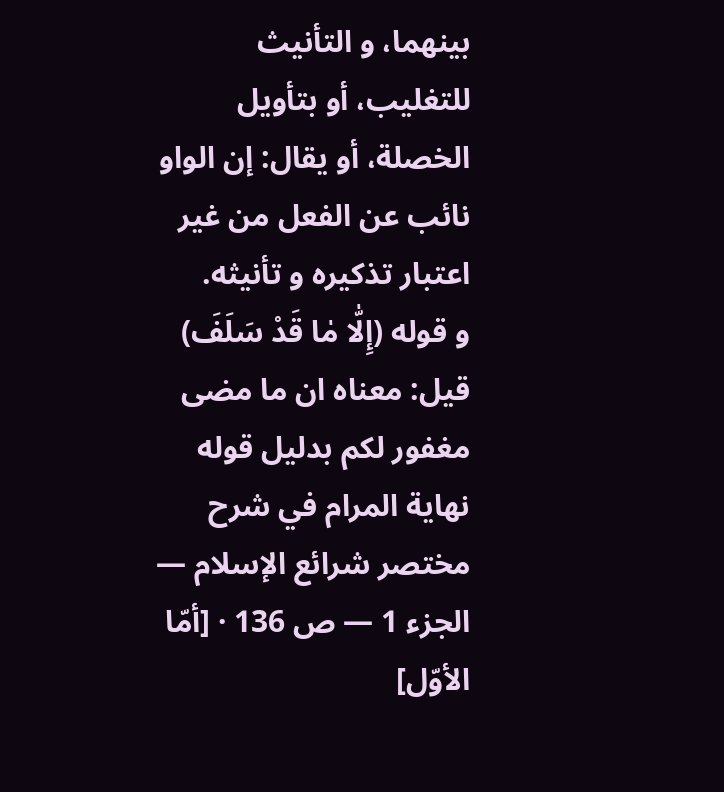بينهما، و التأنيث للتغليب، أو بتأويل الخصلة، أو يقال: إن الواو نائب عن الفعل من غير اعتبار تذكيره و تأنيثه.
و قوله (إِلّٰا مٰا قَدْ سَلَفَ) قيل: معناه ان ما مضى مغفور لكم بدليل قوله
نهاية المرام في شرح مختصر شرائع الإسلام — الجزء 1 — ص 136 · [أمّا الأوّل]